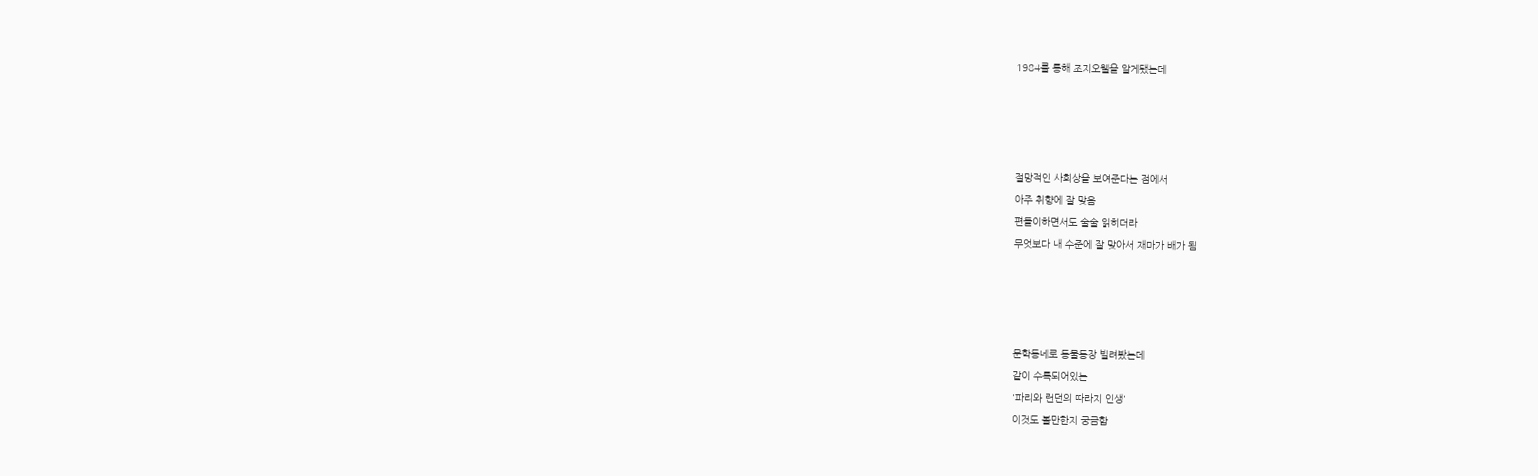1984를 통해 조지오웰을 알게됐는데




절망적인 사회상을 보여준다는 점에서
아주 취향에 잘 맞음
편돌이하면서도 술술 읽히더라
무엇보다 내 수준에 잘 맞아서 재마가 배가 됨




문학동네로 동물동장 빌려봤는데
같이 수록되어있는
'파리와 런던의 따라지 인생'
이것도 볼만한지 궁금함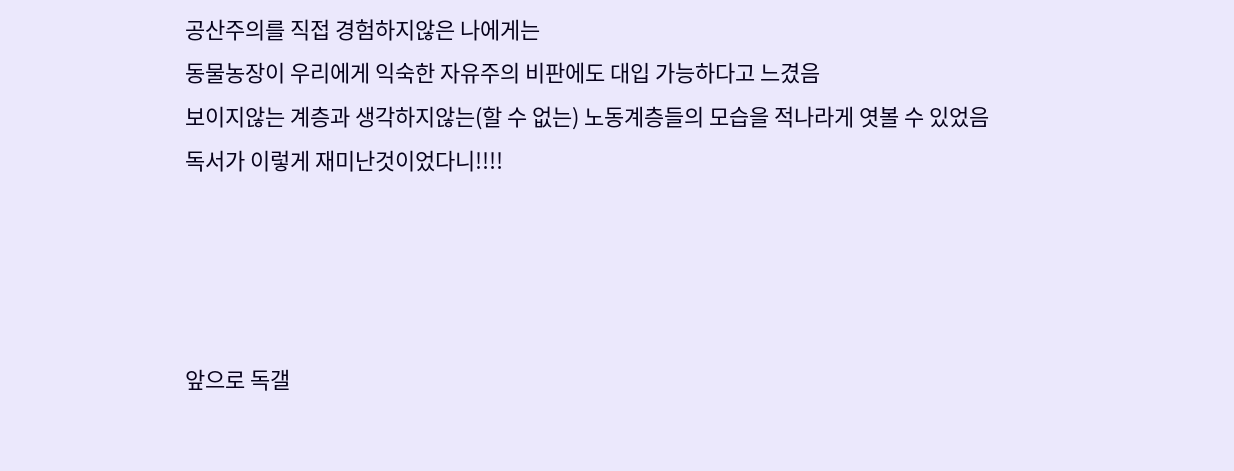공산주의를 직접 경험하지않은 나에게는
동물농장이 우리에게 익숙한 자유주의 비판에도 대입 가능하다고 느겼음
보이지않는 계층과 생각하지않는(할 수 없는) 노동계층들의 모습을 적나라게 엿볼 수 있었음
독서가 이렇게 재미난것이었다니!!!!




앞으로 독갤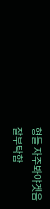형들 자주봐야겟음
잘부탁함